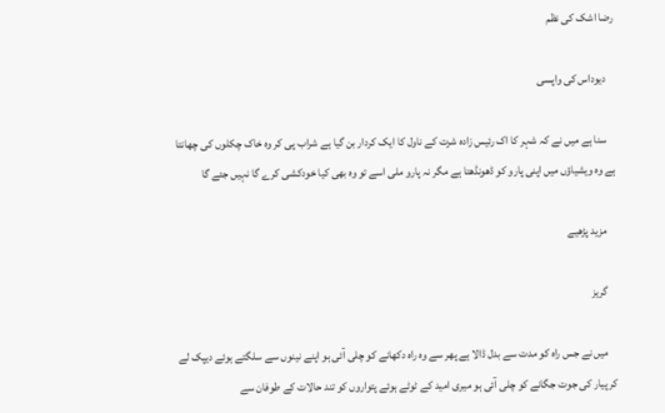رضا اشک کی نظم

    دیوداس کی واپسی

    سنا ہے میں نے کہ شہر کا اک رئیس زادہ شرت کے ناول کا ایک کردار بن گیا ہے شراب پی کر وہ خاک چکلوں کی چھانتا ہے وہ ویشیاؤں میں اپنی پارو کو ڈھونڈھتا ہے مگر نہ پارو ملی اسے تو وہ بھی کیا خودکشی کرے گا نہیں جئے گا

    مزید پڑھیے

    گریز

    میں نے جس راہ کو مدت سے بدل ڈالا ہے پھر سے وہ راہ دکھانے کو چلی آئی ہو اپنے نینوں سے سلگتے ہوئے دیپک لے کر پیار کی جوت جگانے کو چلی آئی ہو میری امید کے ٹوٹے ہوئے پتواروں کو تند حالات کے طوفان سے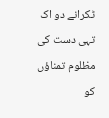ٹکرانے دو اک تہی دست کی مظلوم تمناؤں کو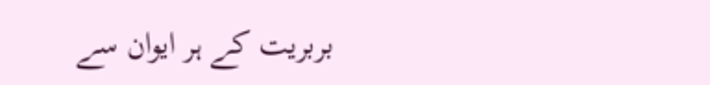بربریت کے ہر ایوان سے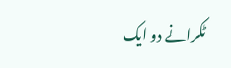ٹکرانے دو ایک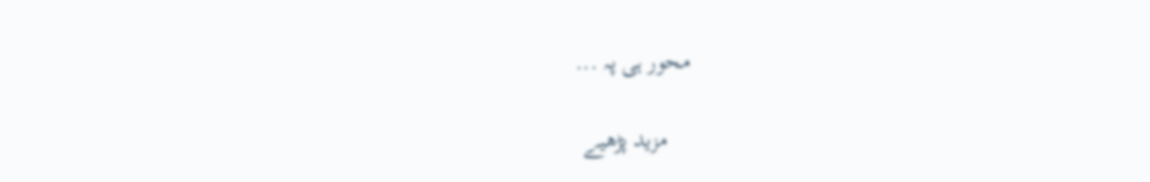محور ہی پہ ...

    مزید پڑھیے